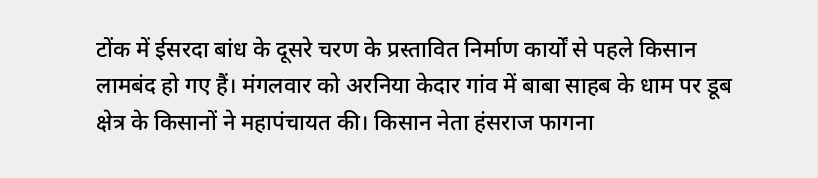टोंक में ईसरदा बांध के दूसरे चरण के प्रस्तावित निर्माण कार्यों से पहले किसान लामबंद हो गए हैं। मंगलवार को अरनिया केदार गांव में बाबा साहब के धाम पर डूब क्षेत्र के किसानों ने महापंचायत की। किसान नेता हंसराज फागना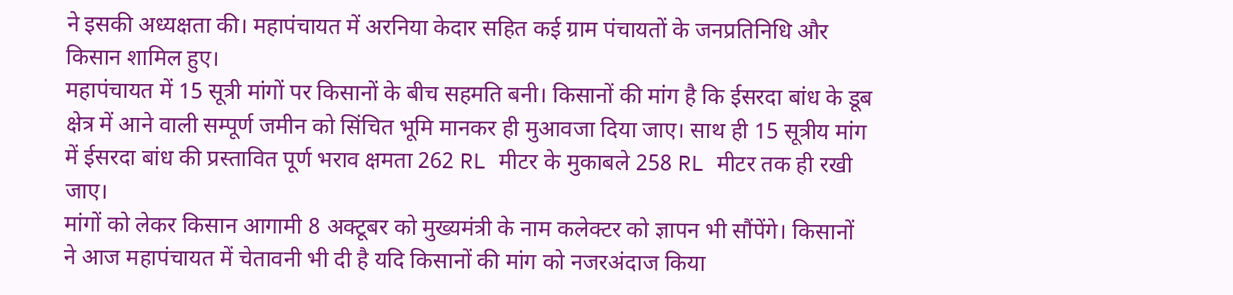ने इसकी अध्यक्षता की। महापंचायत में अरनिया केदार सहित कई ग्राम पंचायतों के जनप्रतिनिधि और किसान शामिल हुए।
महापंचायत में 15 सूत्री मांगों पर किसानों के बीच सहमति बनी। किसानों की मांग है कि ईसरदा बांध के डूब क्षेत्र में आने वाली सम्पूर्ण जमीन को सिंचित भूमि मानकर ही मुआवजा दिया जाए। साथ ही 15 सूत्रीय मांग में ईसरदा बांध की प्रस्तावित पूर्ण भराव क्षमता 262 RL मीटर के मुकाबले 258 RL मीटर तक ही रखी जाए।
मांगों को लेकर किसान आगामी 8 अक्टूबर को मुख्यमंत्री के नाम कलेक्टर को ज्ञापन भी सौंपेंगे। किसानों ने आज महापंचायत में चेतावनी भी दी है यदि किसानों की मांग को नजरअंदाज किया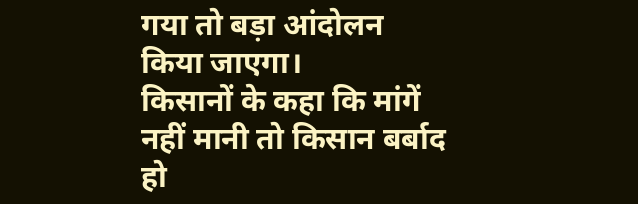गया तो बड़ा आंदोलन किया जाएगा।
किसानों के कहा कि मांगें नहीं मानी तो किसान बर्बाद हो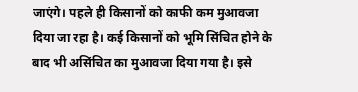जाएंगे। पहले ही किसानों को काफी कम मुआवजा दिया जा रहा है। कई किसानों को भूमि सिंचित होने के बाद भी असिंचित का मुआवजा दिया गया है। इसे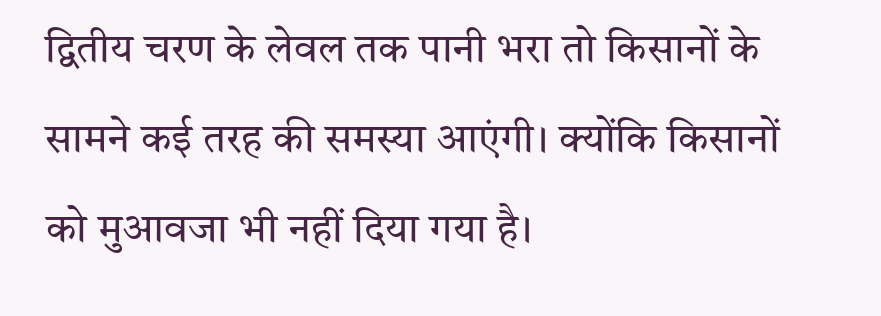द्वितीय चरण के लेवल तक पानी भरा तो किसानों के सामने कई तरह की समस्या आएंगी। क्योंकि किसानों को मुआवजा भी नहीं दिया गया है।